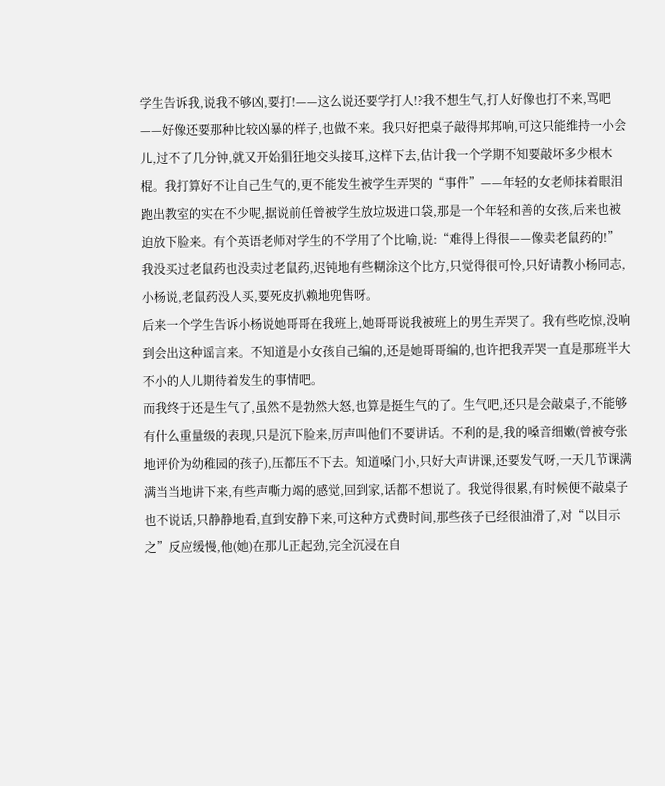学生告诉我,说我不够凶,要打!——这么说还要学打人!?我不想生气,打人好像也打不来,骂吧——好像还要那种比较凶暴的样子,也做不来。我只好把桌子敲得邦邦响,可这只能维持一小会儿,过不了几分钟,就又开始猖狂地交头接耳,这样下去,估计我一个学期不知要敲坏多少根木棍。我打算好不让自己生气的,更不能发生被学生弄哭的“事件”——年轻的女老师抹着眼泪跑出教室的实在不少呢,据说前任曾被学生放垃圾进口袋,那是一个年轻和善的女孩,后来也被迫放下脸来。有个英语老师对学生的不学用了个比喻,说:“难得上得很——像卖老鼠药的!”我没买过老鼠药也没卖过老鼠药,迟钝地有些糊涂这个比方,只觉得很可怜,只好请教小杨同志,小杨说,老鼠药没人买,要死皮扒赖地兜售呀。
后来一个学生告诉小杨说她哥哥在我班上,她哥哥说我被班上的男生弄哭了。我有些吃惊,没响到会出这种谣言来。不知道是小女孩自己编的,还是她哥哥编的,也许把我弄哭一直是那班半大不小的人儿期待着发生的事情吧。
而我终于还是生气了,虽然不是勃然大怒,也算是挺生气的了。生气吧,还只是会敲桌子,不能够有什么重量级的表现,只是沉下脸来,厉声叫他们不要讲话。不利的是,我的嗓音细嫩(曾被夸张地评价为幼稚园的孩子),压都压不下去。知道嗓门小,只好大声讲课,还要发气呀,一天几节课满满当当地讲下来,有些声嘶力竭的感觉,回到家,话都不想说了。我觉得很累,有时候便不敲桌子也不说话,只静静地看,直到安静下来,可这种方式费时间,那些孩子已经很油滑了,对“以目示之”反应缓慢,他(她)在那儿正起劲,完全沉浸在自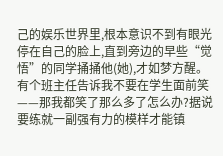己的娱乐世界里,根本意识不到有眼光停在自己的脸上,直到旁边的早些“觉悟”的同学捅捅他(她),才如梦方醒。
有个班主任告诉我不要在学生面前笑——那我都笑了那么多了怎么办?据说要练就一副强有力的模样才能镇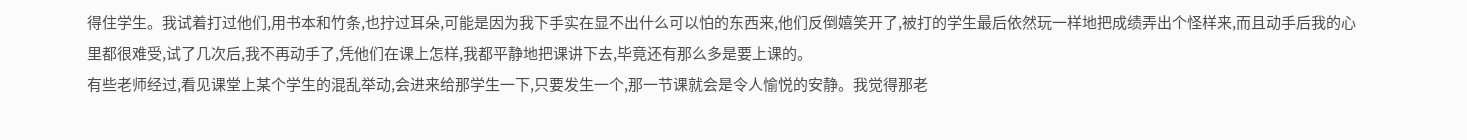得住学生。我试着打过他们,用书本和竹条,也拧过耳朵,可能是因为我下手实在显不出什么可以怕的东西来,他们反倒嬉笑开了,被打的学生最后依然玩一样地把成绩弄出个怪样来,而且动手后我的心里都很难受,试了几次后,我不再动手了,凭他们在课上怎样,我都平静地把课讲下去,毕竟还有那么多是要上课的。
有些老师经过,看见课堂上某个学生的混乱举动,会进来给那学生一下,只要发生一个,那一节课就会是令人愉悦的安静。我觉得那老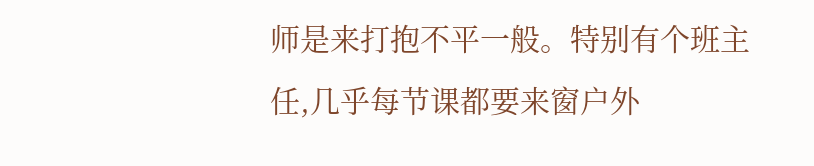师是来打抱不平一般。特别有个班主任,几乎每节课都要来窗户外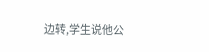边转,学生说他公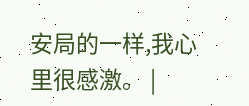安局的一样,我心里很感激。 |